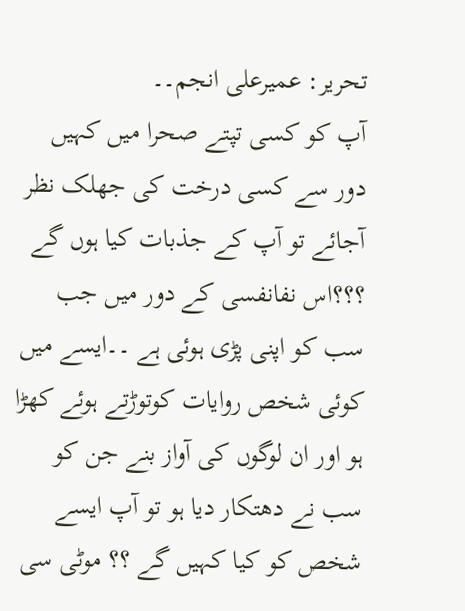تحریر: عمیرعلی انجم۔۔
آپ کو کسی تپتے صحرا میں کہیں دور سے کسی درخت کی جھلک نظر آجائے تو آپ کے جذبات کیا ہوں گے ؟؟؟اس نفانفسی کے دور میں جب سب کو اپنی پڑی ہوئی ہے ۔۔ایسے میں کوئی شخص روایات کوتوڑتے ہوئے کھڑا ہو اور ان لوگوں کی آواز بنے جن کو سب نے دھتکار دیا ہو تو آپ ایسے شخص کو کیا کہیں گے ؟؟ موٹی سی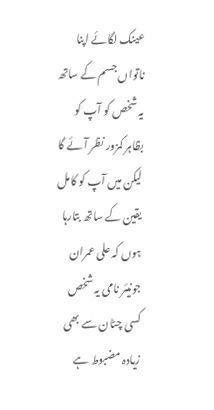عینک لگائے اپنا ناتواں جسم کے ساتھ یہ شخص کو آپ کو بظاہر کمزور نظر آئے گا لیکن میں آپ کو کامل یقین کے ساتھ بتارہا ہوں کہ علی عمران جونیئر نامی یہ شخص کسی چٹان سے بھی زیادہ مضبوط ہے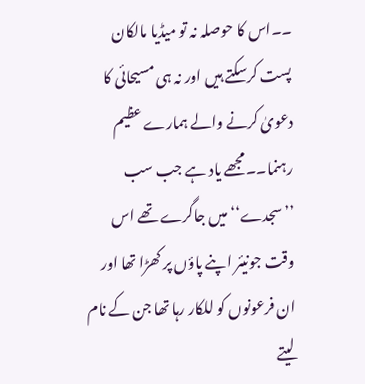۔۔اس کا حوصلہ نہ تو میڈیا مالکان پست کرسکتے ہیں اور نہ ہی مسیحائی کا دعویٰ کرنے والے ہمارے عظیم رہنما۔۔مجھے یاد ہے جب سب ’’سجدے‘‘ میں جاگرے تھے اس وقت جونیئر اپنے پاؤں پر کھڑا تھا اور ان فرعونوں کو للکار رہا تھا جن کے نام لیتے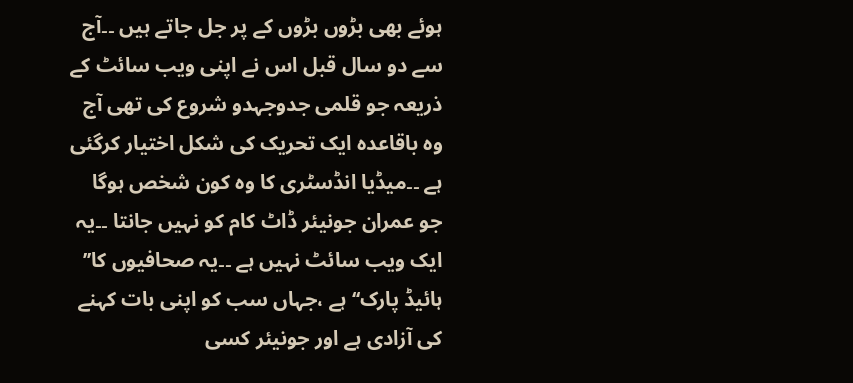ہوئے بھی بڑوں بڑوں کے پر جل جاتے ہیں ۔۔آج سے دو سال قبل اس نے اپنی ویب سائٹ کے ذریعہ جو قلمی جدوجہدو شروع کی تھی آج وہ باقاعدہ ایک تحریک کی شکل اختیار کرگئی ہے ۔۔میڈیا انڈسٹری کا وہ کون شخص ہوگا جو عمران جونیئر ڈاٹ کام کو نہیں جانتا ۔۔یہ ایک ویب سائٹ نہیں ہے ۔۔یہ صحافیوں کا’’ ہائیڈ پارک‘‘ ہے ،جہاں سب کو اپنی بات کہنے کی آزادی ہے اور جونیئر کسی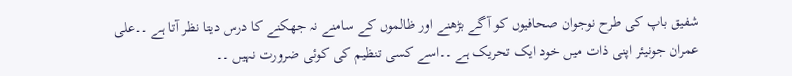شفیق باپ کی طرح نوجوان صحافیوں کو آگے بڑھنے اور ظالموں کے سامنے نہ جھکنے کا درس دیتا نظر آتا ہے ۔۔علی عمران جونیئر اپنی ذات میں خود ایک تحریک ہے ۔۔اسے کسی تنظیم کی کوئی ضرورت نہیں ۔۔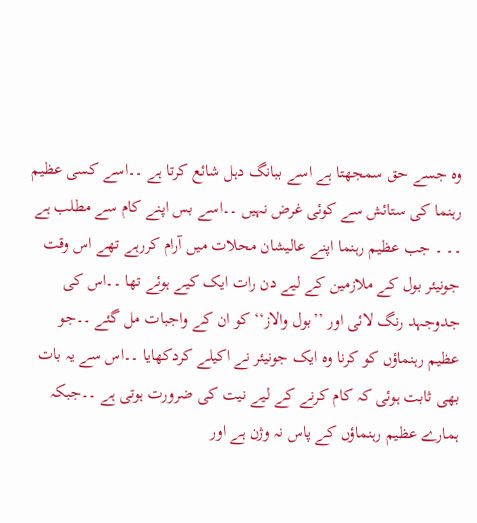وہ جسے حق سمجھتا ہے اسے ببانگ دہل شائع کرتا ہے ۔۔اسے کسی عظیم رہنما کی ستائش سے کوئی غرض نہیں ۔۔اسے بس اپنے کام سے مطلب ہے ۔۔ ۔ جب عظیم رہنما اپنے عالیشان محلات میں آرام کررہے تھے اس وقت جونیئر بول کے ملازمین کے لیے دن رات ایک کیے ہوئے تھا ۔۔اس کی جدوجہد رنگ لائی اور ’’بول والاز‘‘ کو ان کے واجبات مل گئے ۔۔جو عظیم رہنماؤں کو کرنا وہ ایک جونیئر نے اکیلے کردکھایا ۔۔اس سے یہ بات بھی ثابت ہوئی کہ کام کرنے کے لیے نیت کی ضرورت ہوتی ہے ۔۔جبکہ ہمارے عظیم رہنماؤں کے پاس نہ وژن ہے اور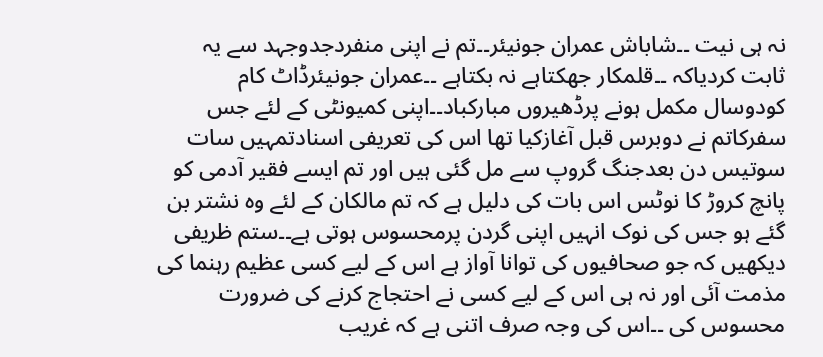نہ ہی نیت ۔۔شاباش عمران جونیئر۔۔تم نے اپنی منفردجدوجہد سے یہ ثابت کردیاکہ ۔۔قلمکار جھکتاہے نہ بکتاہے ۔۔عمران جونیئرڈاٹ کام کودوسال مکمل ہونے پرڈھیروں مبارکباد۔۔اپنی کمیونٹی کے لئے جس سفرکاتم نے دوبرس قبل آغازکیا تھا اس کی تعریفی اسنادتمہیں سات سوتیس دن بعدجنگ گروپ سے مل گئی ہیں اور تم ایسے فقیر آدمی کو پانچ کروڑ کا نوٹس اس بات کی دلیل ہے کہ تم مالکان کے لئے وہ نشتر بن گئے ہو جس کی نوک انہیں اپنی گردن پرمحسوس ہوتی ہے۔۔ستم ظریفی دیکھیں کہ جو صحافیوں کی توانا آواز ہے اس کے لیے کسی عظیم رہنما کی مذمت آئی اور نہ ہی اس کے لیے کسی نے احتجاج کرنے کی ضرورت محسوس کی ۔۔اس کی وجہ صرف اتنی ہے کہ غریب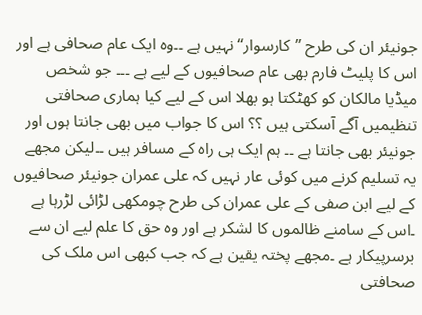جونیئر ان کی طرح ’’کارسوار‘‘ نہیں ہے ۔۔وہ ایک عام صحافی ہے اور اس کا پلیٹ فارم بھی عام صحافیوں کے لیے ہے ۔۔۔ جو شخص میڈیا مالکان کو کھٹکتا ہو بھلا اس کے لیے کیا ہماری صحافتی تنظیمیں آگے آسکتی ہیں ؟؟ اس کا جواب میں بھی جانتا ہوں اور جونیئر بھی جانتا ہے ۔۔ ہم ایک ہی راہ کے مسافر ہیں ۔۔لیکن مجھے یہ تسلیم کرنے میں کوئی عار نہیں کہ علی عمران جونیئر صحافیوں کے لیے ابن صفی کے علی عمران کی طرح چومکھی لڑائی لڑرہا ہے ۔اس کے سامنے ظالموں کا لشکر ہے اور وہ حق کا علم لیے ان سے برسرپیکار ہے ۔مجھے پختہ یقین ہے کہ جب کبھی اس ملک کی صحافتی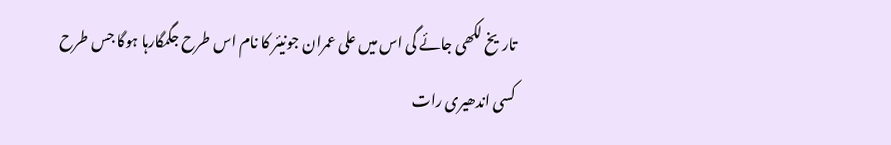تاریخ لکھی جائے گی اس میں علی عمران جونیئر کا نام اس طرح جگمگارہا ہوگا جس طرح کسی اندھیری رات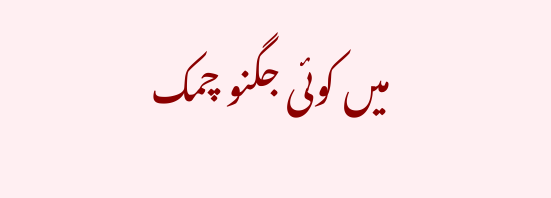میں کوئی جگنو چمک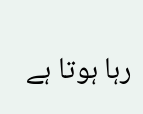رہا ہوتا ہے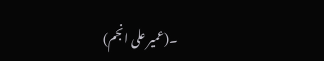۔(عمیر علی انجم)